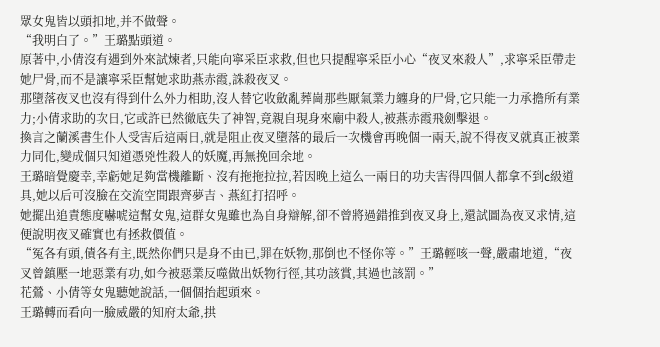眾女鬼皆以頭扣地,并不做聲。
“我明白了。”王璐點頭道。
原著中,小倩沒有遇到外來試煉者,只能向寧采臣求救,但也只提醒寧采臣小心“夜叉來殺人”,求寧采臣帶走她尸骨,而不是讓寧采臣幫她求助燕赤霞,誅殺夜叉。
那墮落夜叉也沒有得到什么外力相助,沒人替它收斂亂葬崗那些厭氣業力纏身的尸骨,它只能一力承擔所有業力;小倩求助的次日,它或許已然徹底失了神智,竟親自現身來廟中殺人,被燕赤霞飛劍擊退。
換言之蘭溪書生仆人受害后這兩日,就是阻止夜叉墮落的最后一次機會再晚個一兩天,說不得夜叉就真正被業力同化,變成個只知道憑兇性殺人的妖魔,再無挽回余地。
王璐暗覺慶幸,幸虧她足夠當機離斷、沒有拖拖拉拉,若因晚上這么一兩日的功夫害得四個人都拿不到c級道具,她以后可沒臉在交流空間跟齊夢吉、燕紅打招呼。
她擺出追責態度嚇唬這幫女鬼,這群女鬼雖也為自身辯解,卻不曾將過錯推到夜叉身上,還試圖為夜叉求情,這便說明夜叉確實也有拯救價值。
“冤各有頭,債各有主,既然你們只是身不由已,罪在妖物,那倒也不怪你等。”王璐輕咳一聲,嚴肅地道,“夜叉曾鎮壓一地惡業有功,如今被惡業反噬做出妖物行徑,其功該賞,其過也該罰。”
花鶯、小倩等女鬼聽她說話,一個個抬起頭來。
王璐轉而看向一臉威嚴的知府太爺,拱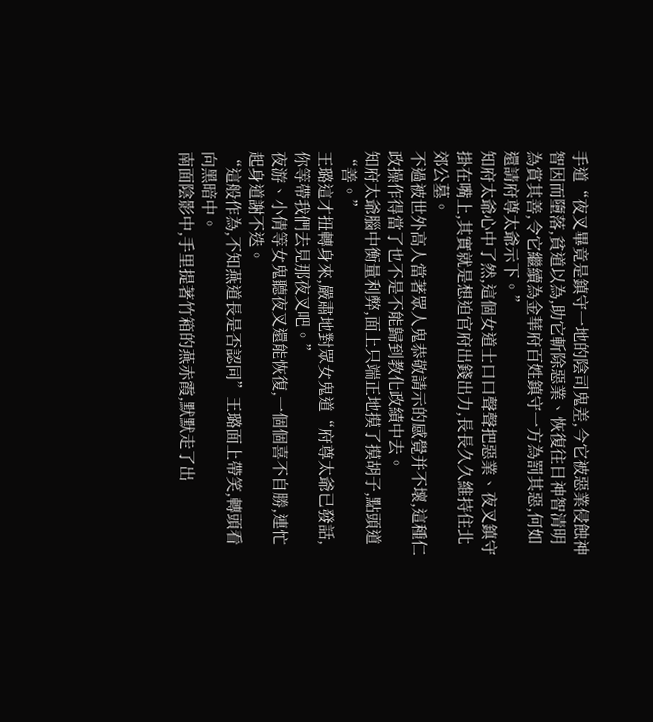手道“夜叉畢竟是鎮守一地的陰司鬼差,今它被惡業侵蝕神智因而墮落,貧道以為,助它斬除惡業、恢復往日神智清明為賞其善,令它繼續為金華府百姓鎮守一方為罰其惡,何如還請府尊太爺示下。”
知府太爺心中了然,這個女道士口口聲聲把惡業、夜叉鎮守掛在嘴上,其實就是想迫官府出錢出力,長長久久維持住北郊公墓。
不過被世外高人當著眾人鬼恭敬請示的感覺并不壞,這種仁政操作得當了也不是不能歸到教化政績中去。
知府太爺腦中衡量利弊,面上只端正地摸了摸胡子,點頭道“善。”
王璐這才扭轉身來,嚴肅地對眾女鬼道“府尊太爺已發話,你等帶我們去見那夜叉吧。”
夜游、小倩等女鬼聽夜叉還能恢復,一個個喜不自勝,連忙起身道謝不迭。
“這般作為,不知燕道長是否認同”王璐面上帶笑,轉頭看向黑暗中。
南面陰影中,手里提著竹箱的燕赤霞,默默走了出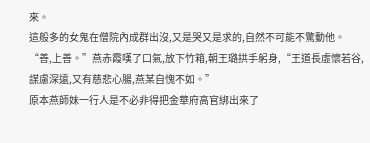來。
這般多的女鬼在僧院內成群出沒,又是哭又是求的,自然不可能不驚動他。
“善,上善。”燕赤霞嘆了口氣,放下竹箱,朝王璐拱手躬身,“王道長虛懷若谷,謀慮深遠,又有慈悲心腸,燕某自愧不如。”
原本燕師妹一行人是不必非得把金華府高官綁出來了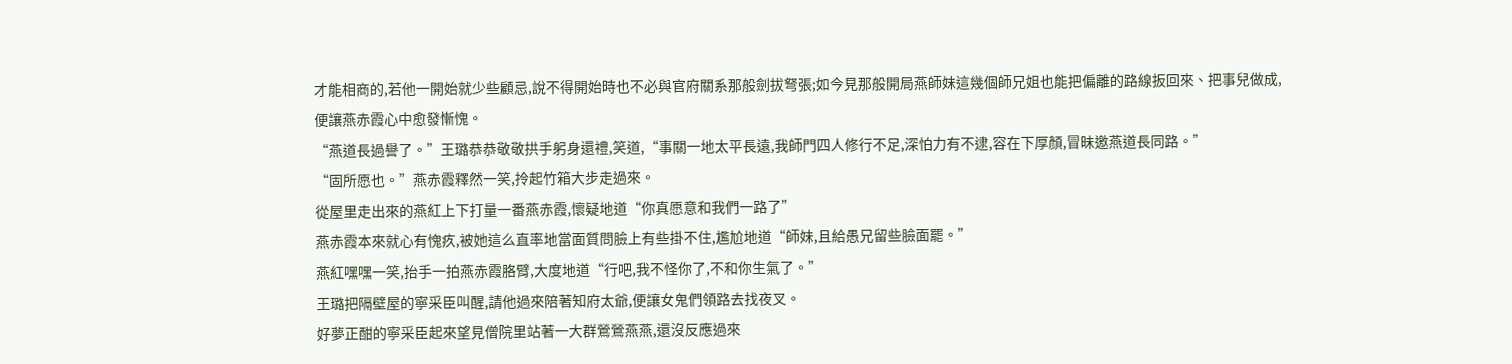才能相商的,若他一開始就少些顧忌,說不得開始時也不必與官府關系那般劍拔弩張;如今見那般開局燕師妹這幾個師兄姐也能把偏離的路線扳回來、把事兒做成,便讓燕赤霞心中愈發慚愧。
“燕道長過譽了。”王璐恭恭敬敬拱手躬身還禮,笑道,“事關一地太平長遠,我師門四人修行不足,深怕力有不逮,容在下厚顏,冒昧邀燕道長同路。”
“固所愿也。”燕赤霞釋然一笑,拎起竹箱大步走過來。
從屋里走出來的燕紅上下打量一番燕赤霞,懷疑地道“你真愿意和我們一路了”
燕赤霞本來就心有愧疚,被她這么直率地當面質問臉上有些掛不住,尷尬地道“師妹,且給愚兄留些臉面罷。”
燕紅嘿嘿一笑,抬手一拍燕赤霞胳臂,大度地道“行吧,我不怪你了,不和你生氣了。”
王璐把隔壁屋的寧采臣叫醒,請他過來陪著知府太爺,便讓女鬼們領路去找夜叉。
好夢正酣的寧采臣起來望見僧院里站著一大群鶯鶯燕燕,還沒反應過來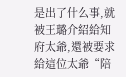是出了什么事,就被王璐介紹給知府太爺,還被要求給這位太爺“陪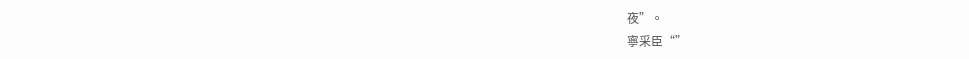夜”。
寧采臣“”